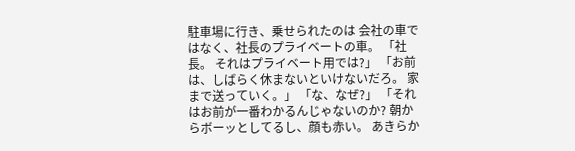駐車場に行き、乗せられたのは 会社の車ではなく、社長のプライベートの車。 「社長。 それはプライベート用では?」 「お前は、しばらく休まないといけないだろ。 家まで送っていく。」 「な、なぜ?」 「それはお前が一番わかるんじゃないのか? 朝からボーッとしてるし、顔も赤い。 あきらか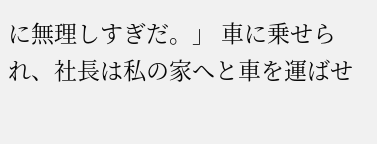に無理しすぎだ。」 車に乗せられ、社長は私の家へと車を運ばせ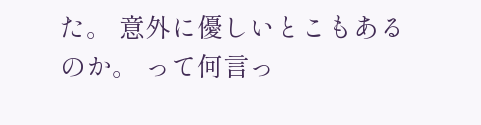た。 意外に優しいとこもあるのか。 って何言っ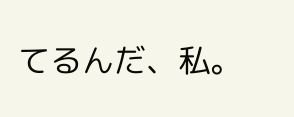てるんだ、私。